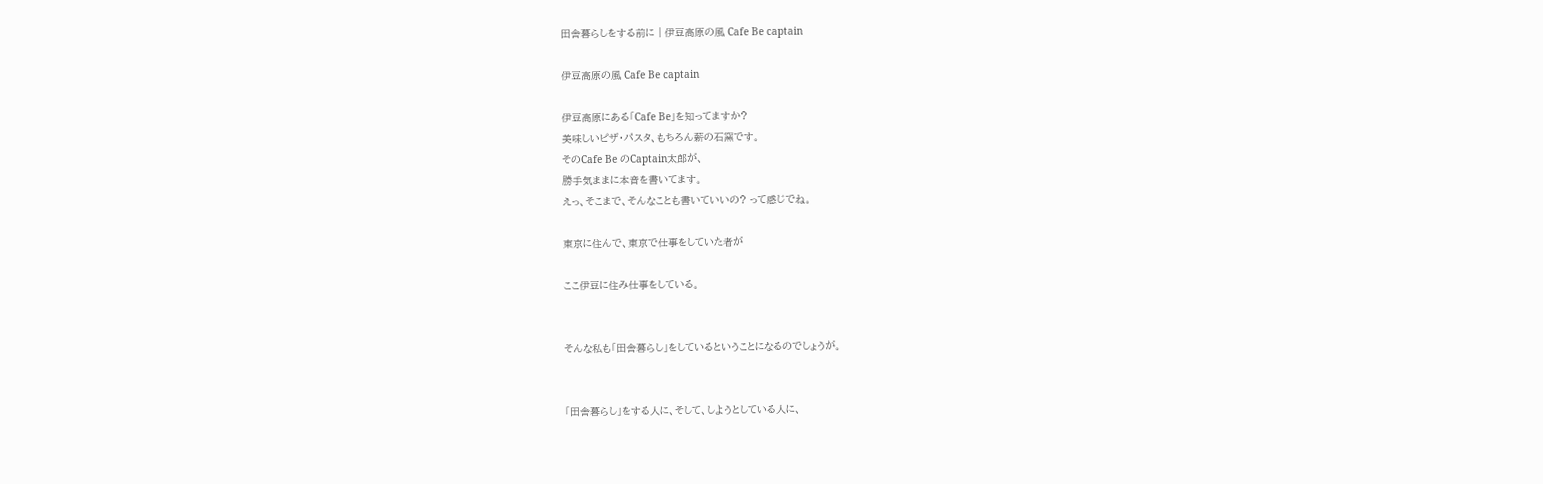田舎暮らしをする前に | 伊豆高原の風 Cafe Be captain

伊豆高原の風 Cafe Be captain

伊豆高原にある「Cafe Be」を知ってますか?
美味しいピザ・パスタ、もちろん薪の石窯です。
そのCafe Be のCaptain太郎が、
勝手気ままに本音を書いてます。
えっ、そこまで、そんなことも書いていいの? って感じでね。

東京に住んで、東京で仕事をしていた者が

ここ伊豆に住み仕事をしている。


そんな私も「田舎暮らし」をしているということになるのでしょうが。


「田舎暮らし」をする人に、そして、しようとしている人に、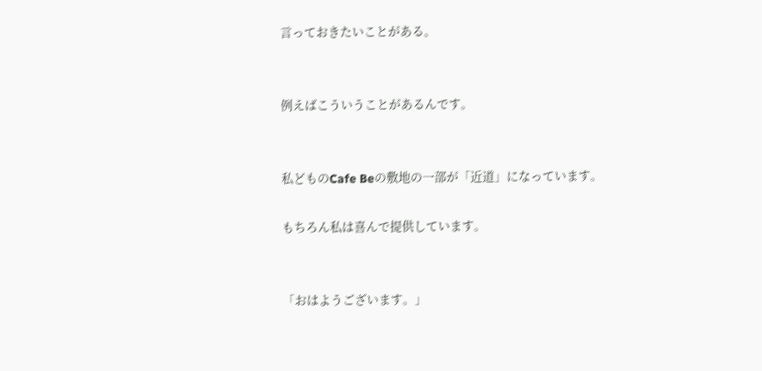言っておきたいことがある。


例えばこういうことがあるんです。


私どものCafe Beの敷地の一部が「近道」になっています。

もちろん私は喜んで提供しています。


「おはようございます。」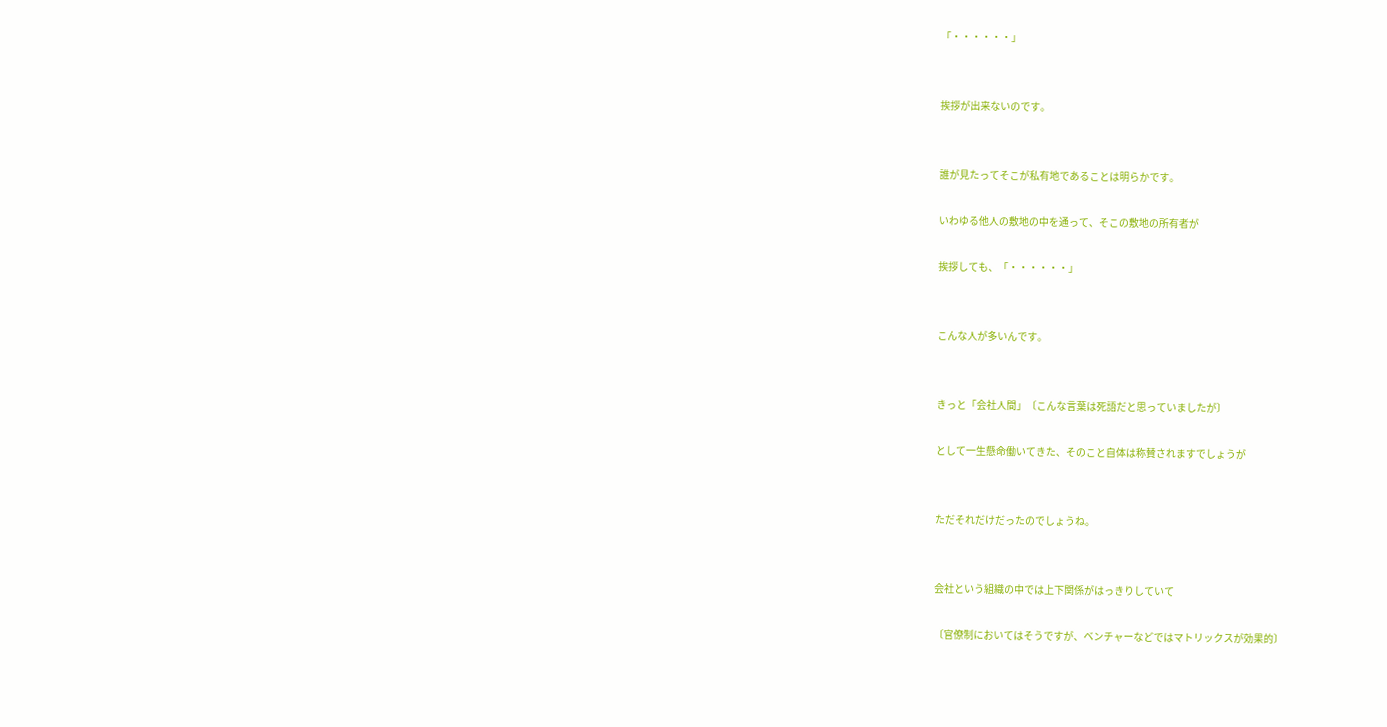「・・・・・・」


挨拶が出来ないのです。


誰が見たってそこが私有地であることは明らかです。

いわゆる他人の敷地の中を通って、そこの敷地の所有者が

挨拶しても、「・・・・・・」


こんな人が多いんです。


きっと「会社人間」〔こんな言葉は死語だと思っていましたが〕

として一生懸命働いてきた、そのこと自体は称賛されますでしょうが


ただそれだけだったのでしょうね。


会社という組織の中では上下関係がはっきりしていて

〔官僚制においてはそうですが、ベンチャーなどではマトリックスが効果的〕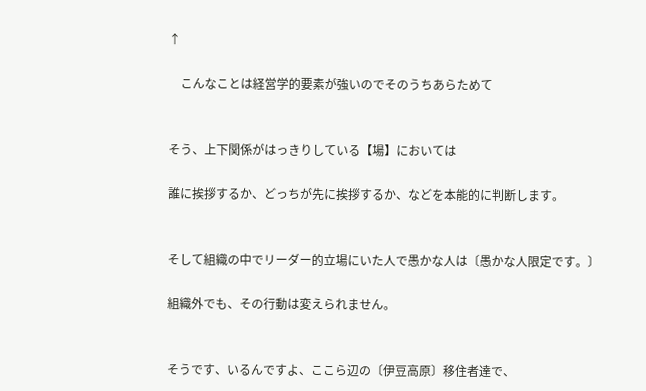↑

    こんなことは経営学的要素が強いのでそのうちあらためて


そう、上下関係がはっきりしている【場】においては

誰に挨拶するか、どっちが先に挨拶するか、などを本能的に判断します。


そして組織の中でリーダー的立場にいた人で愚かな人は〔愚かな人限定です。〕

組織外でも、その行動は変えられません。


そうです、いるんですよ、ここら辺の〔伊豆高原〕移住者達で、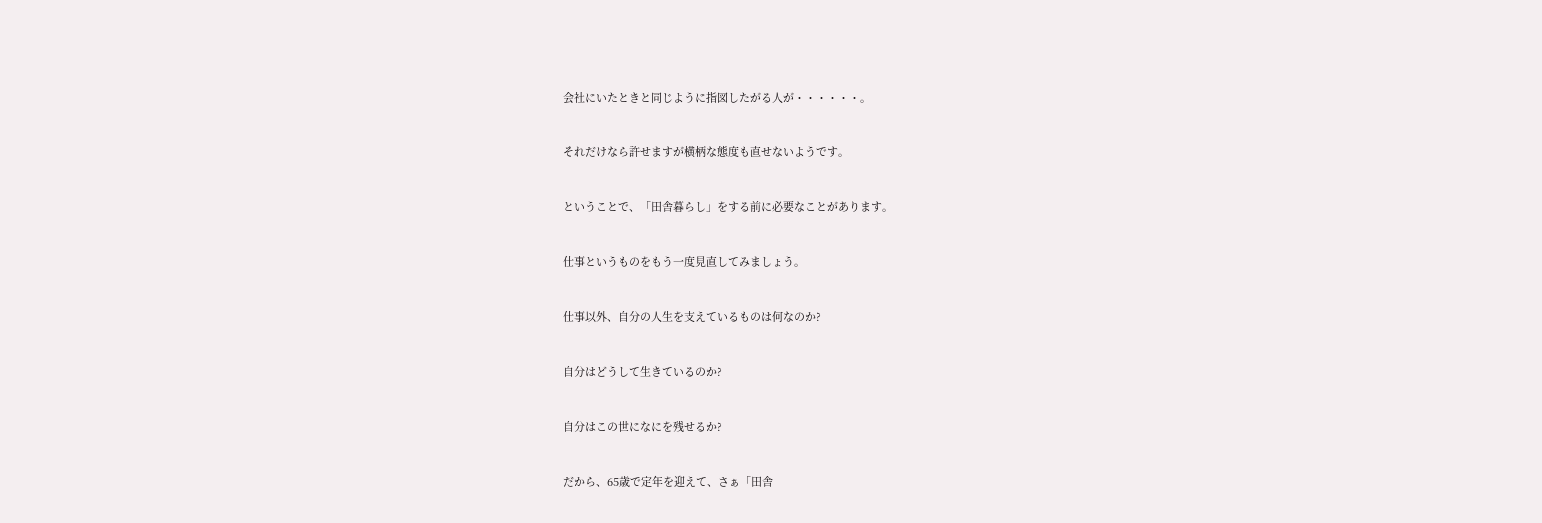会社にいたときと同じように指図したがる人が・・・・・・。


それだけなら許せますが横柄な態度も直せないようです。


ということで、「田舎暮らし」をする前に必要なことがあります。


仕事というものをもう一度見直してみましょう。


仕事以外、自分の人生を支えているものは何なのか?


自分はどうして生きているのか?


自分はこの世になにを残せるか?


だから、65歳で定年を迎えて、さぁ「田舎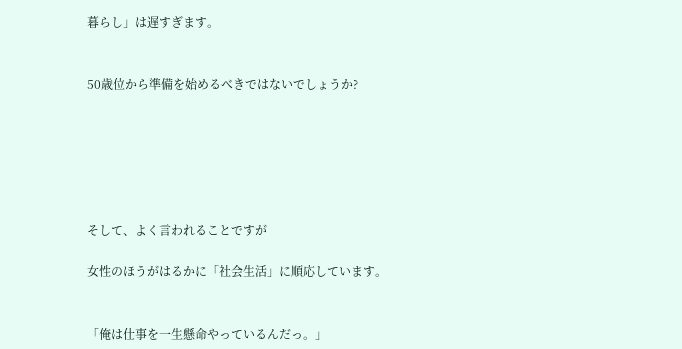暮らし」は遅すぎます。


50歳位から準備を始めるべきではないでしょうか?






そして、よく言われることですが

女性のほうがはるかに「社会生活」に順応しています。


「俺は仕事を一生懸命やっているんだっ。」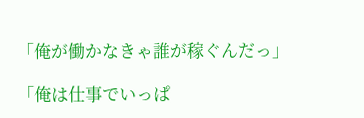「俺が働かなきゃ誰が稼ぐんだっ」

「俺は仕事でいっぱ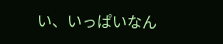い、いっぱいなん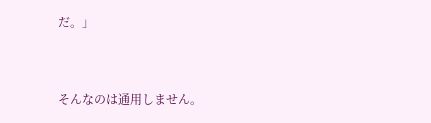だ。」


そんなのは通用しません。